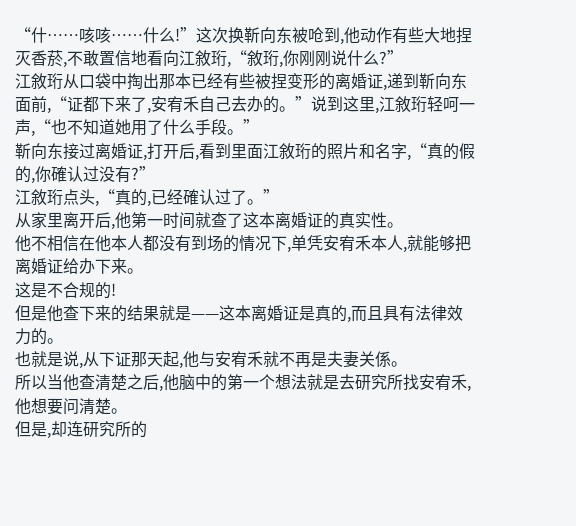“什……咳咳……什么!”这次换靳向东被呛到,他动作有些大地捏灭香菸,不敢置信地看向江敘珩,“敘珩,你刚刚说什么?”
江敘珩从口袋中掏出那本已经有些被捏变形的离婚证,递到靳向东面前,“证都下来了,安宥禾自己去办的。”说到这里,江敘珩轻呵一声,“也不知道她用了什么手段。”
靳向东接过离婚证,打开后,看到里面江敘珩的照片和名字,“真的假的,你確认过没有?”
江敘珩点头,“真的,已经確认过了。”
从家里离开后,他第一时间就查了这本离婚证的真实性。
他不相信在他本人都没有到场的情况下,单凭安宥禾本人,就能够把离婚证给办下来。
这是不合规的!
但是他查下来的结果就是——这本离婚证是真的,而且具有法律效力的。
也就是说,从下证那天起,他与安宥禾就不再是夫妻关係。
所以当他查清楚之后,他脑中的第一个想法就是去研究所找安宥禾,他想要问清楚。
但是,却连研究所的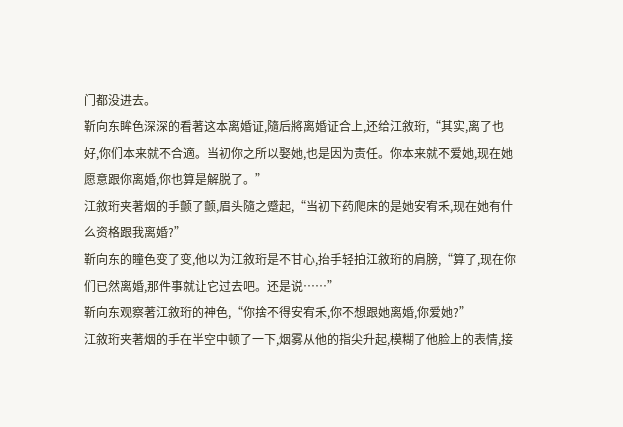门都没进去。
靳向东眸色深深的看著这本离婚证,隨后將离婚证合上,还给江敘珩,“其实,离了也好,你们本来就不合適。当初你之所以娶她,也是因为责任。你本来就不爱她,现在她愿意跟你离婚,你也算是解脱了。”
江敘珩夹著烟的手颤了颤,眉头隨之蹙起,“当初下药爬床的是她安宥禾,现在她有什么资格跟我离婚?”
靳向东的瞳色变了变,他以为江敘珩是不甘心,抬手轻拍江敘珩的肩膀,“算了,现在你们已然离婚,那件事就让它过去吧。还是说……”
靳向东观察著江敘珩的神色,“你捨不得安宥禾,你不想跟她离婚,你爱她?”
江敘珩夹著烟的手在半空中顿了一下,烟雾从他的指尖升起,模糊了他脸上的表情,接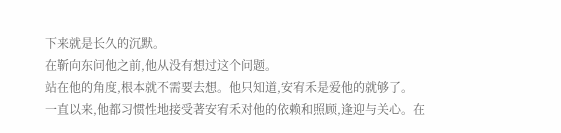下来就是长久的沉默。
在靳向东问他之前,他从没有想过这个问题。
站在他的角度,根本就不需要去想。他只知道,安宥禾是爱他的就够了。
一直以来,他都习惯性地接受著安宥禾对他的依赖和照顾,逢迎与关心。在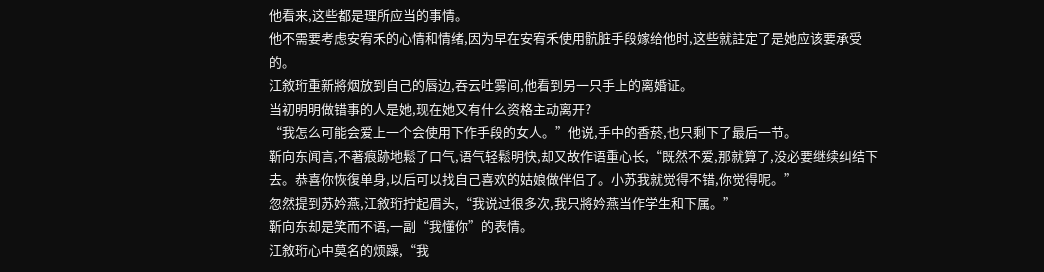他看来,这些都是理所应当的事情。
他不需要考虑安宥禾的心情和情绪,因为早在安宥禾使用骯脏手段嫁给他时,这些就註定了是她应该要承受的。
江敘珩重新將烟放到自己的唇边,吞云吐雾间,他看到另一只手上的离婚证。
当初明明做错事的人是她,现在她又有什么资格主动离开?
“我怎么可能会爱上一个会使用下作手段的女人。”他说,手中的香菸,也只剩下了最后一节。
靳向东闻言,不著痕跡地鬆了口气,语气轻鬆明快,却又故作语重心长,“既然不爱,那就算了,没必要继续纠结下去。恭喜你恢復单身,以后可以找自己喜欢的姑娘做伴侣了。小苏我就觉得不错,你觉得呢。”
忽然提到苏妗燕,江敘珩拧起眉头,“我说过很多次,我只將妗燕当作学生和下属。”
靳向东却是笑而不语,一副“我懂你”的表情。
江敘珩心中莫名的烦躁,“我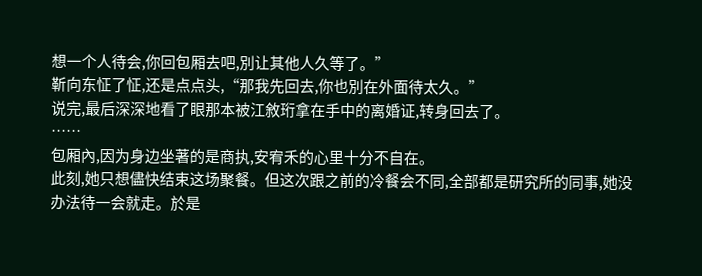想一个人待会,你回包厢去吧,別让其他人久等了。”
靳向东怔了怔,还是点点头,“那我先回去,你也別在外面待太久。”
说完,最后深深地看了眼那本被江敘珩拿在手中的离婚证,转身回去了。
……
包厢內,因为身边坐著的是商执,安宥禾的心里十分不自在。
此刻,她只想儘快结束这场聚餐。但这次跟之前的冷餐会不同,全部都是研究所的同事,她没办法待一会就走。於是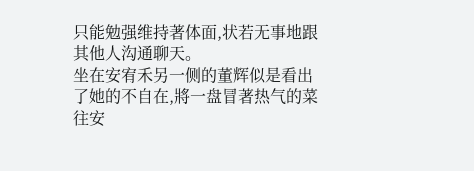只能勉强维持著体面,状若无事地跟其他人沟通聊天。
坐在安宥禾另一侧的董辉似是看出了她的不自在,將一盘冒著热气的菜往安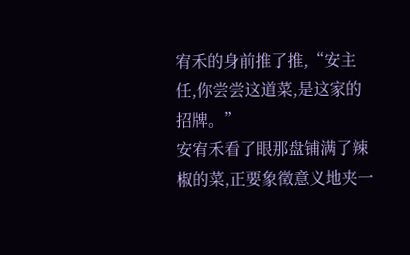宥禾的身前推了推,“安主任,你尝尝这道菜,是这家的招牌。”
安宥禾看了眼那盘铺满了辣椒的菜,正要象徵意义地夹一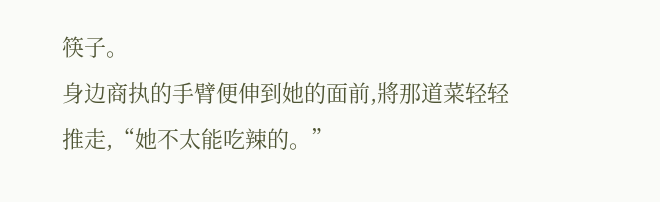筷子。
身边商执的手臂便伸到她的面前,將那道菜轻轻推走,“她不太能吃辣的。”